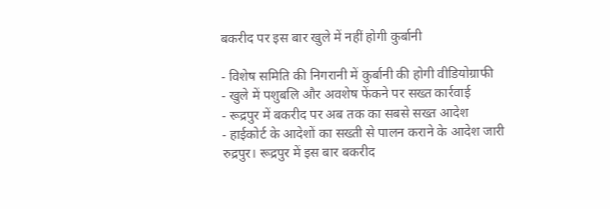बकरीद पर इस बार खुले में नहीं होगी कुर्बानी

- विशेष समिति की निगरानी में कुर्बानी की होगी वीडियोग्राफी
- खुले में पशुबलि और अवशेष फेंकने पर सख्त कार्रवाई
- रूद्रपुर में बकरीद पर अब तक का सबसे सख्त आदेश
- हाईकोर्ट के आदेशों का सख्ती से पालन कराने के आदेश जारी
रुद्रपुर। रूद्रपुर में इस बार बकरीद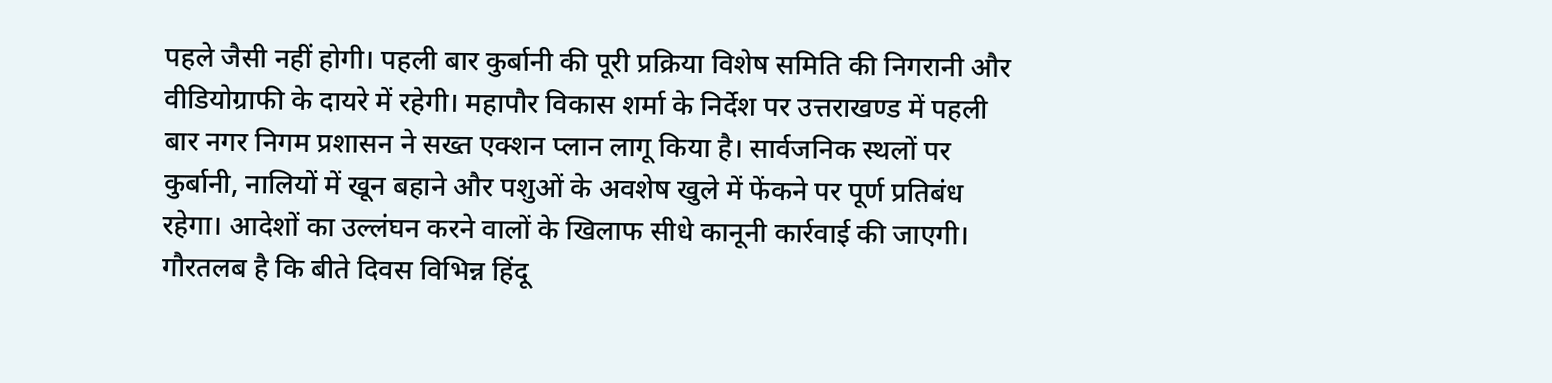पहले जैसी नहीं होगी। पहली बार कुर्बानी की पूरी प्रक्रिया विशेष समिति की निगरानी और वीडियोग्राफी के दायरे में रहेगी। महापौर विकास शर्मा के निर्देश पर उत्तराखण्ड में पहली बार नगर निगम प्रशासन ने सख्त एक्शन प्लान लागू किया है। सार्वजनिक स्थलों पर कुर्बानी, नालियों में खून बहाने और पशुओं के अवशेष खुले में फेंकने पर पूर्ण प्रतिबंध रहेगा। आदेशों का उल्लंघन करने वालों के खिलाफ सीधे कानूनी कार्रवाई की जाएगी।
गौरतलब है कि बीते दिवस विभिन्न हिंदू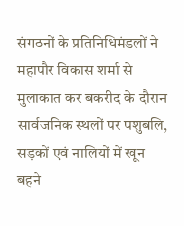संगठनों के प्रतिनिधिमंडलों ने महापौर विकास शर्मा से मुलाकात कर बकरीद के दौरान सार्वजनिक स्थलों पर पशुबलि, सड़कों एवं नालियों में खून बहने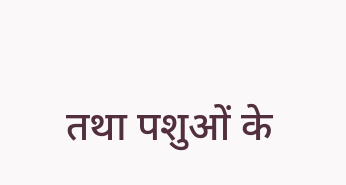तथा पशुओं के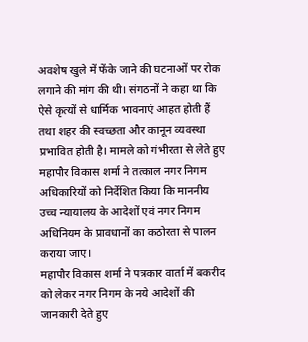अवशेष खुले में फेंके जाने की घटनाओं पर रोक लगाने की मांग की थी। संगठनों ने कहा था कि ऐसे कृत्यों से धार्मिक भावनाएं आहत होती हैं तथा शहर की स्वच्छता और कानून व्यवस्था प्रभावित होती है। मामले को गंभीरता से लेते हुए महापौर विकास शर्मा ने तत्काल नगर निगम अधिकारियों को निर्देशित किया कि माननीय उच्च न्यायालय के आदेशों एवं नगर निगम अधिनियम के प्रावधानों का कठोरता से पालन कराया जाए।
महापौर विकास शर्मा ने पत्रकार वार्ता में बकरीद को लेकर नगर निगम के नये आदेशों की जानकारी देते हुए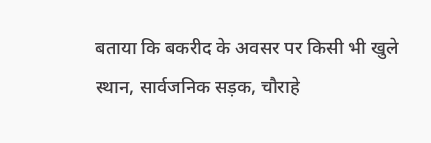बताया कि बकरीद के अवसर पर किसी भी खुले स्थान, सार्वजनिक सड़क, चौराहे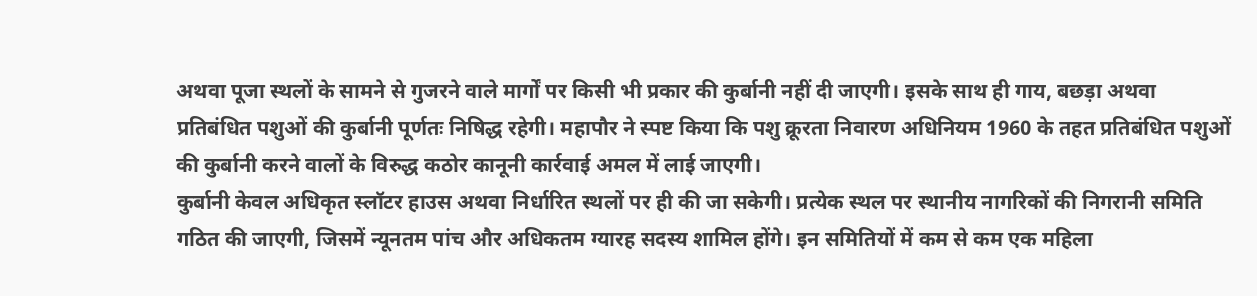अथवा पूजा स्थलों के सामने से गुजरने वाले मार्गों पर किसी भी प्रकार की कुर्बानी नहीं दी जाएगी। इसके साथ ही गाय, बछड़ा अथवा प्रतिबंधित पशुओं की कुर्बानी पूर्णतः निषिद्ध रहेगी। महापौर ने स्पष्ट किया कि पशु क्रूरता निवारण अधिनियम 1960 के तहत प्रतिबंधित पशुओं की कुर्बानी करने वालों के विरुद्ध कठोर कानूनी कार्रवाई अमल में लाई जाएगी।
कुर्बानी केवल अधिकृत स्लॉटर हाउस अथवा निर्धारित स्थलों पर ही की जा सकेगी। प्रत्येक स्थल पर स्थानीय नागरिकों की निगरानी समिति गठित की जाएगी, जिसमें न्यूनतम पांच और अधिकतम ग्यारह सदस्य शामिल होंगे। इन समितियों में कम से कम एक महिला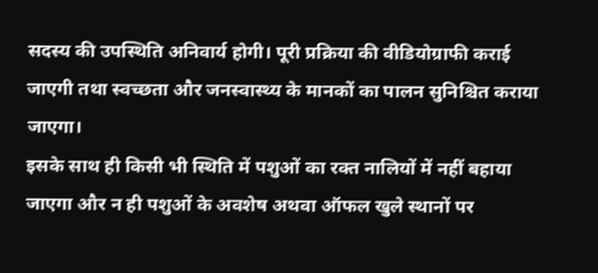सदस्य की उपस्थिति अनिवार्य होगी। पूरी प्रक्रिया की वीडियोग्राफी कराई जाएगी तथा स्वच्छता और जनस्वास्थ्य के मानकों का पालन सुनिश्चित कराया जाएगा।
इसके साथ ही किसी भी स्थिति में पशुओं का रक्त नालियों में नहीं बहाया जाएगा और न ही पशुओं के अवशेष अथवा ऑफल खुले स्थानों पर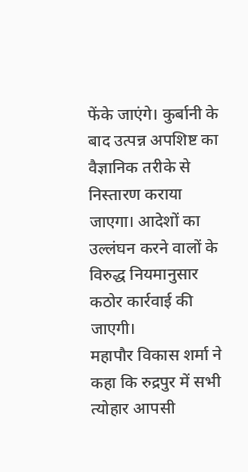फेंके जाएंगे। कुर्बानी के बाद उत्पन्न अपशिष्ट का वैज्ञानिक तरीके से निस्तारण कराया जाएगा। आदेशों का उल्लंघन करने वालों के विरुद्ध नियमानुसार कठोर कार्रवाई की जाएगी।
महापौर विकास शर्मा ने कहा कि रुद्रपुर में सभी त्योहार आपसी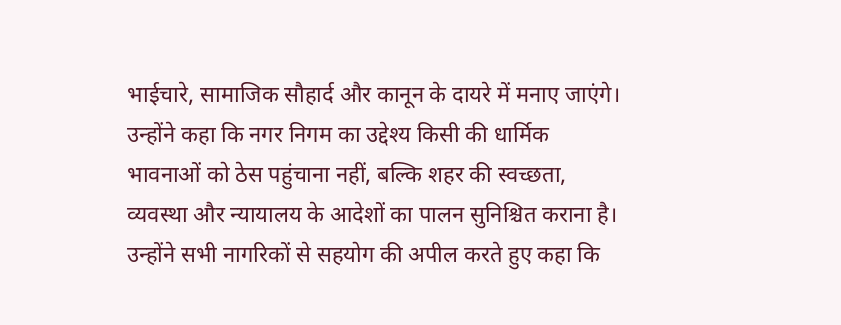भाईचारे, सामाजिक सौहार्द और कानून के दायरे में मनाए जाएंगे। उन्होंने कहा कि नगर निगम का उद्देश्य किसी की धार्मिक भावनाओं को ठेस पहुंचाना नहीं, बल्कि शहर की स्वच्छता, व्यवस्था और न्यायालय के आदेशों का पालन सुनिश्चित कराना है। उन्होंने सभी नागरिकों से सहयोग की अपील करते हुए कहा कि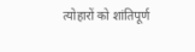त्योहारों को शांतिपूर्ण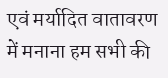एवं मर्यादित वातावरण में मनाना हम सभी की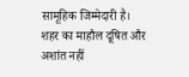सामूहिक जिम्मेदारी है। शहर का माहौल दूषित और अशांत नहीं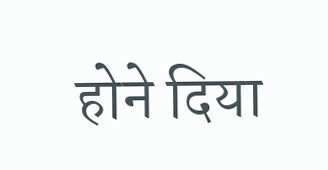होने दिया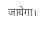जायेगा।